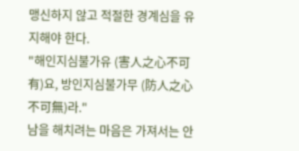맹신하지 않고 적절한 경계심을 유지해야 한다.
"해인지심불가유 (害人之心不可有)요, 방인지심불가무 (防人之心不可無)라."
남을 해치려는 마음은 가져서는 안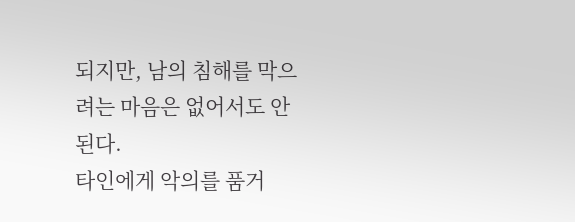되지만, 남의 침해를 막으려는 마음은 없어서도 안 된다.
타인에게 악의를 품거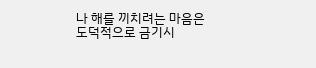나 해를 끼치려는 마음은 도덕적으로 금기시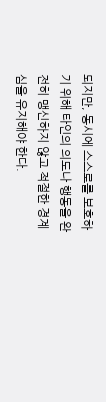되지만, 동시에 스스로를 보호하기 위해 타인의 의도나 행동을 완전히 맹신하지 않고 적절한 경계심을 유지해야 한다.